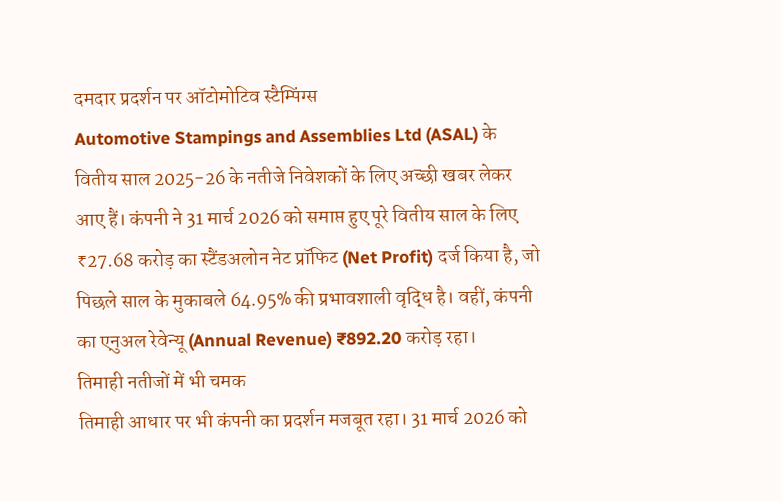दमदार प्रदर्शन पर ऑटोमोटिव स्टैम्पिंग्स
Automotive Stampings and Assemblies Ltd (ASAL) के वितीय साल 2025-26 के नतीजे निवेशकों के लिए अच्छी खबर लेकर आए हैं। कंपनी ने 31 मार्च 2026 को समाप्त हुए पूरे वितीय साल के लिए ₹27.68 करोड़ का स्टैंडअलोन नेट प्रॉफिट (Net Profit) दर्ज किया है, जो पिछले साल के मुकाबले 64.95% की प्रभावशाली वृद्धि है। वहीं, कंपनी का एनुअल रेवेन्यू (Annual Revenue) ₹892.20 करोड़ रहा।
तिमाही नतीजों में भी चमक
तिमाही आधार पर भी कंपनी का प्रदर्शन मजबूत रहा। 31 मार्च 2026 को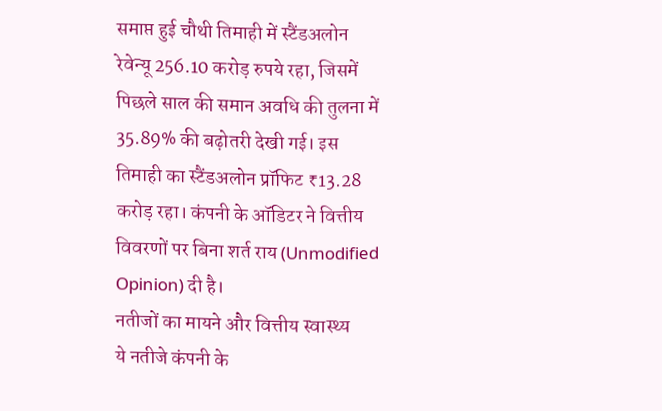समाप्त हुई चौथी तिमाही में स्टैंडअलोन रेवेन्यू 256.10 करोड़ रुपये रहा, जिसमें पिछले साल की समान अवधि की तुलना में 35.89% की बढ़ोतरी देखी गई। इस तिमाही का स्टैंडअलोन प्रॉफिट ₹13.28 करोड़ रहा। कंपनी के ऑडिटर ने वित्तीय विवरणों पर बिना शर्त राय (Unmodified Opinion) दी है।
नतीजों का मायने और वित्तीय स्वास्थ्य
ये नतीजे कंपनी के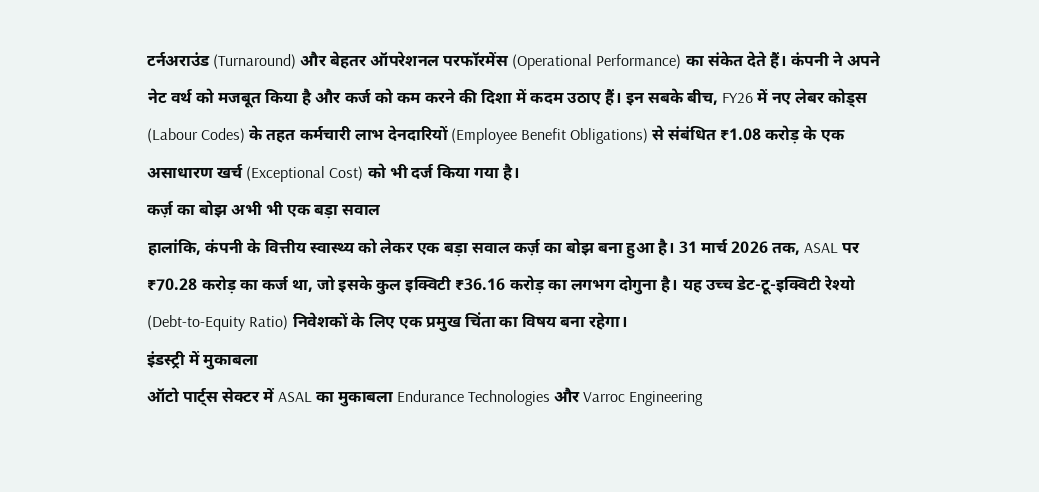टर्नअराउंड (Turnaround) और बेहतर ऑपरेशनल परफॉरमेंस (Operational Performance) का संकेत देते हैं। कंपनी ने अपने नेट वर्थ को मजबूत किया है और कर्ज को कम करने की दिशा में कदम उठाए हैं। इन सबके बीच, FY26 में नए लेबर कोड्स (Labour Codes) के तहत कर्मचारी लाभ देनदारियों (Employee Benefit Obligations) से संबंधित ₹1.08 करोड़ के एक असाधारण खर्च (Exceptional Cost) को भी दर्ज किया गया है।
कर्ज़ का बोझ अभी भी एक बड़ा सवाल
हालांकि, कंपनी के वित्तीय स्वास्थ्य को लेकर एक बड़ा सवाल कर्ज़ का बोझ बना हुआ है। 31 मार्च 2026 तक, ASAL पर ₹70.28 करोड़ का कर्ज था, जो इसके कुल इक्विटी ₹36.16 करोड़ का लगभग दोगुना है। यह उच्च डेट-टू-इक्विटी रेश्यो (Debt-to-Equity Ratio) निवेशकों के लिए एक प्रमुख चिंता का विषय बना रहेगा।
इंडस्ट्री में मुकाबला
ऑटो पार्ट्स सेक्टर में ASAL का मुकाबला Endurance Technologies और Varroc Engineering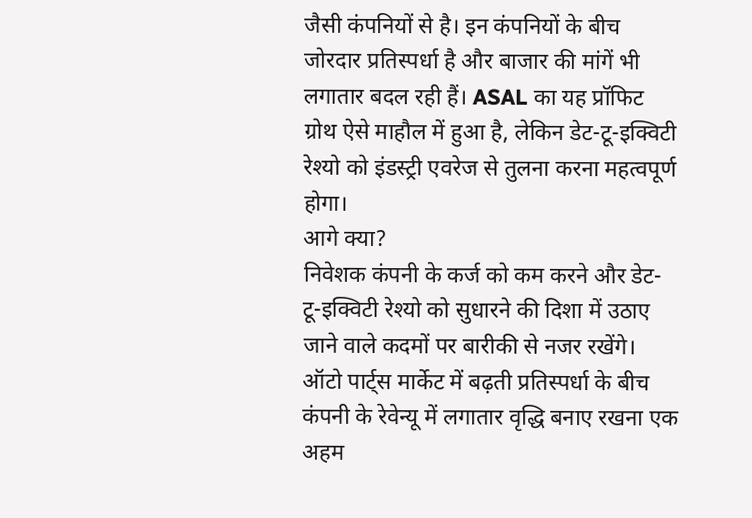जैसी कंपनियों से है। इन कंपनियों के बीच जोरदार प्रतिस्पर्धा है और बाजार की मांगें भी लगातार बदल रही हैं। ASAL का यह प्रॉफिट ग्रोथ ऐसे माहौल में हुआ है, लेकिन डेट-टू-इक्विटी रेश्यो को इंडस्ट्री एवरेज से तुलना करना महत्वपूर्ण होगा।
आगे क्या?
निवेशक कंपनी के कर्ज को कम करने और डेट-टू-इक्विटी रेश्यो को सुधारने की दिशा में उठाए जाने वाले कदमों पर बारीकी से नजर रखेंगे। ऑटो पार्ट्स मार्केट में बढ़ती प्रतिस्पर्धा के बीच कंपनी के रेवेन्यू में लगातार वृद्धि बनाए रखना एक अहम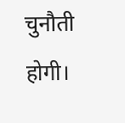चुनौती होगी।